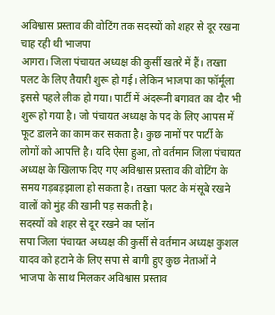अविश्वास प्रस्ताव की वोटिंग तक सदस्यों को शहर से दूर रखना चाह रही थी भाजपा
आगरा। जिला पंचायत अध्यक्ष की कुर्सी खतरे में हैं। तख्ता पलट के लिए तैयारी शुरू हो गई। लेकिन भाजपा का फॉर्मूला इससे पहले लीक हो गया। पार्टी में अंदरूनी बगावत का दौर भी शुरू हो गया है। जो पंचायत अध्यक्ष के पद के लिए आपस में फूट डालने का काम कर सकता है। कुछ नामों पर पार्टी के लोगों को आपत्ति है। यदि ऐसा हुआ, तो वर्तमान जिला पंचायत अध्यक्ष के खिलाफ दिए गए अविश्वास प्रस्ताव की वोटिंग के समय गड़बड़झाला हो सकता है। तख्ता पलट के मंसूबे रखने वालों को मुंह की खानी पड़ सकती है।
सदस्यों को शहर से दूर रखने का प्लॉन
सपा जिला पंचायत अध्यक्ष की कुर्सी से वर्तमान अध्यक्ष कुशल यादव को हटाने के लिए सपा से बागी हुए कुछ नेताओं ने भाजपा के साथ मिलकर अविश्वास प्रस्ताव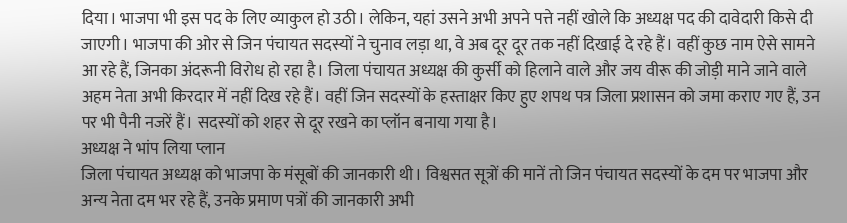दिया। भाजपा भी इस पद के लिए व्याकुल हो उठी। लेकिन, यहां उसने अभी अपने पत्ते नहीं खोले कि अध्यक्ष पद की दावेदारी किसे दी जाएगी। भाजपा की ओर से जिन पंचायत सदस्यों ने चुनाव लड़ा था, वे अब दूर दूर तक नहीं दिखाई दे रहे हैं। वहीं कुछ नाम ऐसे सामने आ रहे हैं, जिनका अंदरूनी विरोध हो रहा है। जिला पंचायत अध्यक्ष की कुर्सी को हिलाने वाले और जय वीरू की जोड़ी माने जाने वाले अहम नेता अभी किरदार में नहीं दिख रहे हैं। वहीं जिन सदस्यों के हस्ताक्षर किए हुए शपथ पत्र जिला प्रशासन को जमा कराए गए हैं, उन पर भी पैनी नजरें हैं। सदस्यों को शहर से दूर रखने का प्लॉन बनाया गया है।
अध्यक्ष ने भांप लिया प्लान
जिला पंचायत अध्यक्ष को भाजपा के मंसूबों की जानकारी थी। विश्वसत सूत्रों की मानें तो जिन पंचायत सदस्यों के दम पर भाजपा और अन्य नेता दम भर रहे हैं, उनके प्रमाण पत्रों की जानकारी अभी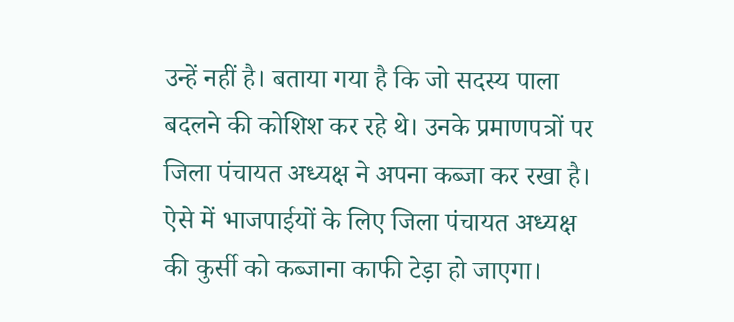उन्हें नहीं है। बताया गया है कि जो सदस्य पाला बदलने की कोशिश कर रहे थे। उनके प्रमाणपत्रों पर जिला पंचायत अध्यक्ष ने अपना कब्जा कर रखा है। ऐसे में भाजपाईयों के लिए जिला पंचायत अध्यक्ष की कुर्सी को कब्जाना काफी टेड़ा हो जाएगा।